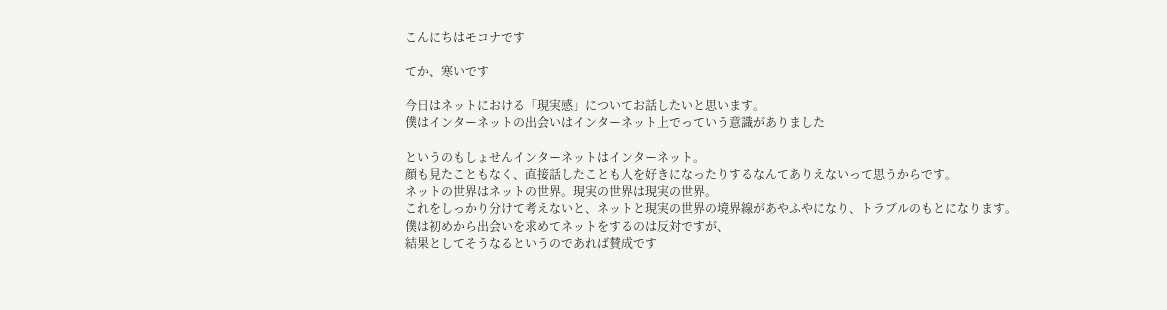こんにちはモコナです

てか、寒いです

今日はネットにおける「現実感」についてお話したいと思います。
僕はインターネットの出会いはインターネット上でっていう意識がありました

というのもしょせんインターネットはインターネット。
顔も見たこともなく、直接話したことも人を好きになったりするなんてありえないって思うからです。
ネットの世界はネットの世界。現実の世界は現実の世界。
これをしっかり分けて考えないと、ネットと現実の世界の境界線があやふやになり、トラブルのもとになります。
僕は初めから出会いを求めてネットをするのは反対ですが、
結果としてそうなるというのであれば賛成です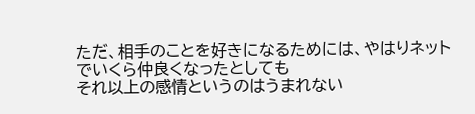ただ、相手のことを好きになるためには、やはりネットでいくら仲良くなったとしても
それ以上の感情というのはうまれない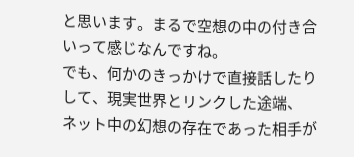と思います。まるで空想の中の付き合いって感じなんですね。
でも、何かのきっかけで直接話したりして、現実世界とリンクした途端、
ネット中の幻想の存在であった相手が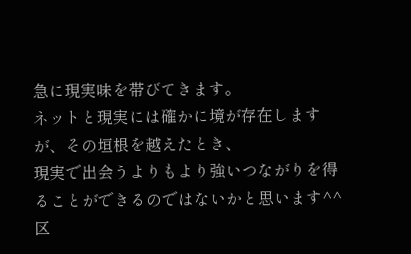急に現実味を帯びてきます。
ネットと現実には確かに境が存在しますが、その垣根を越えたとき、
現実で出会うよりもより強いつながりを得ることができるのではないかと思います^^
区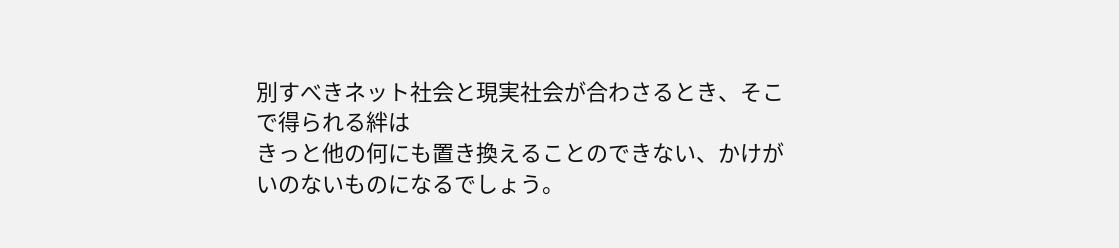別すべきネット社会と現実社会が合わさるとき、そこで得られる絆は
きっと他の何にも置き換えることのできない、かけがいのないものになるでしょう。